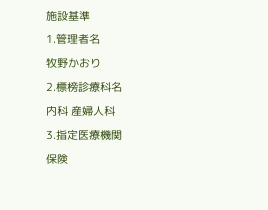施設基準
1.管理者名
牧野かおり
2.標榜診療科名
内科 産婦人科
3.指定医療機関
保険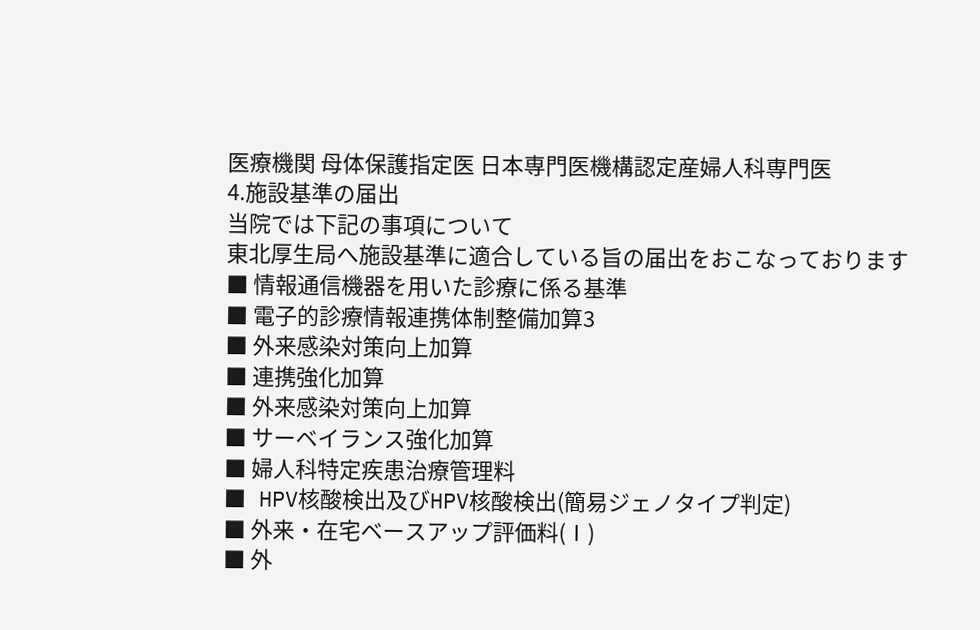医療機関 母体保護指定医 日本専門医機構認定産婦人科専門医
4.施設基準の届出
当院では下記の事項について
東北厚生局へ施設基準に適合している旨の届出をおこなっております
■ 情報通信機器を用いた診療に係る基準
■ 電子的診療情報連携体制整備加算3
■ 外来感染対策向上加算
■ 連携強化加算
■ 外来感染対策向上加算
■ サーベイランス強化加算
■ 婦人科特定疾患治療管理料
■ HPV核酸検出及びHPV核酸検出(簡易ジェノタイプ判定)
■ 外来・在宅ベースアップ評価料(Ⅰ)
■ 外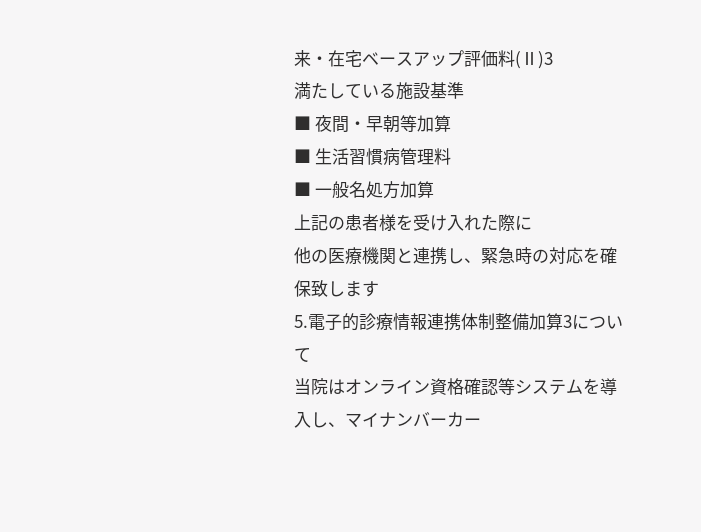来・在宅ベースアップ評価料(Ⅱ)3
満たしている施設基準
■ 夜間・早朝等加算
■ 生活習慣病管理料
■ 一般名処方加算
上記の患者様を受け入れた際に
他の医療機関と連携し、緊急時の対応を確保致します
5.電子的診療情報連携体制整備加算3について
当院はオンライン資格確認等システムを導入し、マイナンバーカー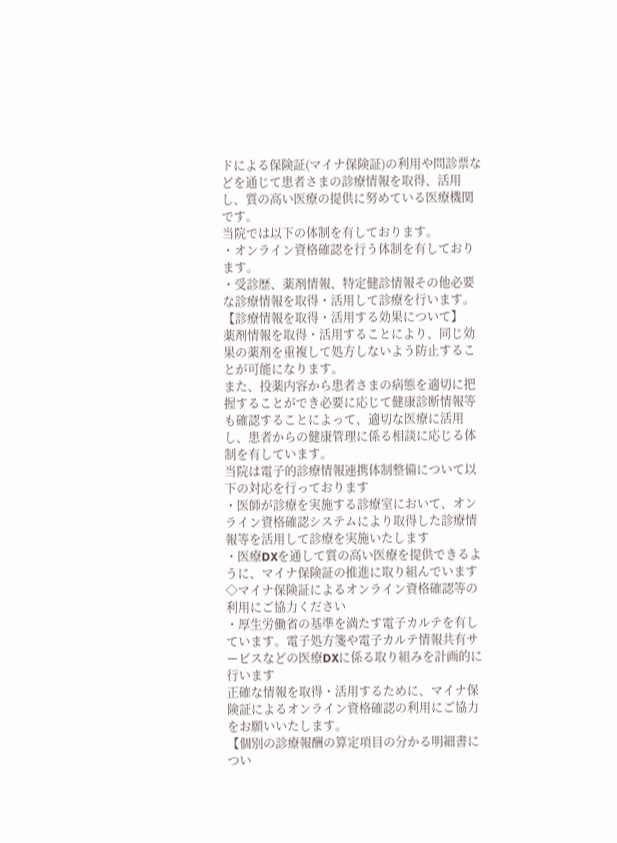ドによる保険証(マイナ保険証)の利用や問診票などを通じて患者さまの診療情報を取得、活用し、質の高い医療の提供に努めている医療機関です。
当院では以下の体制を有しております。
・オンライン資格確認を行う体制を有しております。
・受診歴、薬剤情報、特定健診情報その他必要な診療情報を取得・活用して診療を行います。
【診療情報を取得・活用する効果について】
薬剤情報を取得・活用することにより、同じ効果の薬剤を重複して処方しないよう防止することが可能になります。
また、投薬内容から患者さまの病態を適切に把握することができ必要に応じて健康診断情報等も確認することによって、適切な医療に活用し、患者からの健康管理に係る相談に応じる体制を有しています。
当院は電子的診療情報連携体制整備について以下の対応を行っております
・医師が診療を実施する診療室において、オンライン資格確認システムにより取得した診療情報等を活用して診療を実施いたします
・医療DXを通して質の高い医療を提供できるように、マイナ保険証の推進に取り組んでいます
◇マイナ保険証によるオンライン資格確認等の利用にご協力ください
・厚生労働省の基準を満たす電子カルテを有しています。電子処方箋や電子カルテ情報共有サービスなどの医療DXに係る取り組みを計画的に行います
正確な情報を取得・活用するために、マイナ保険証によるオンライン資格確認の利用にご協力をお願いいたします。
【個別の診療報酬の算定項目の分かる明細書につい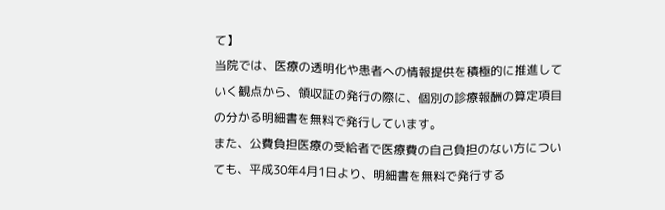て】
当院では、医療の透明化や患者への情報提供を積極的に推進していく観点から、領収証の発行の際に、個別の診療報酬の算定項目の分かる明細書を無料で発行しています。
また、公費負担医療の受給者で医療費の自己負担のない方についても、平成30年4月1日より、明細書を無料で発行する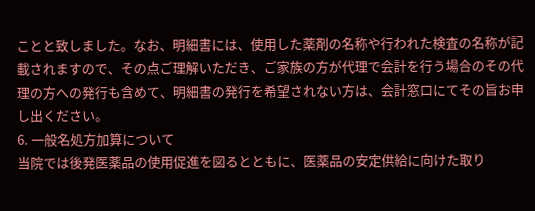ことと致しました。なお、明細書には、使用した薬剤の名称や行われた検査の名称が記載されますので、その点ご理解いただき、ご家族の方が代理で会計を行う場合のその代理の方への発行も含めて、明細書の発行を希望されない方は、会計窓口にてその旨お申し出ください。
6. 一般名処方加算について
当院では後発医薬品の使用促進を図るとともに、医薬品の安定供給に向けた取り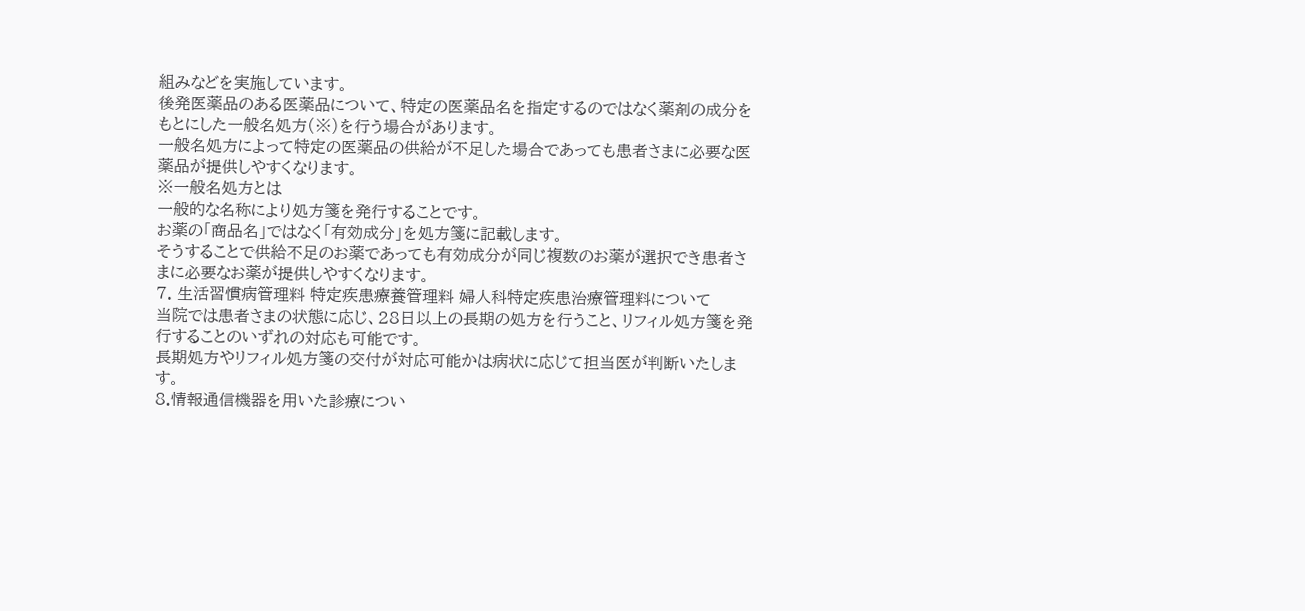組みなどを実施しています。
後発医薬品のある医薬品について、特定の医薬品名を指定するのではなく薬剤の成分をもとにした一般名処方(※)を行う場合があります。
一般名処方によって特定の医薬品の供給が不足した場合であっても患者さまに必要な医薬品が提供しやすくなります。
※一般名処方とは
一般的な名称により処方箋を発行することです。
お薬の「商品名」ではなく「有効成分」を処方箋に記載します。
そうすることで供給不足のお薬であっても有効成分が同じ複数のお薬が選択でき患者さまに必要なお薬が提供しやすくなります。
7. 生活習慣病管理料 特定疾患療養管理料 婦人科特定疾患治療管理料について
当院では患者さまの状態に応じ、28日以上の長期の処方を行うこと、リフィル処方箋を発行することのいずれの対応も可能です。
長期処方やリフィル処方箋の交付が対応可能かは病状に応じて担当医が判断いたします。
8.情報通信機器を用いた診療につい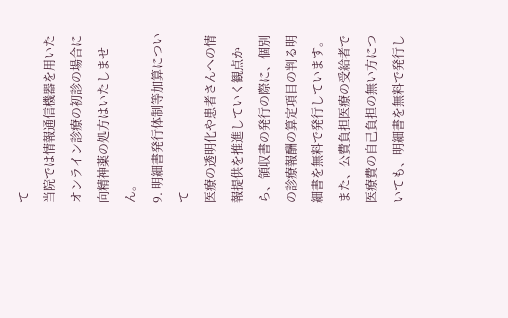て
当院では情報通信機器を用いたオンライン診療の初診の場合に向精神薬の処方はいたしません。
9. 明細書発行体制等加算について
医療の透明化や患者さんへの情報提供を推進していく観点から、領収書の発行の際に、個別の診療報酬の算定項目の判る明細書を無料で発行しています。また、公費負担医療の受給者で医療費の自己負担の無い方についても、明細書を無料で発行し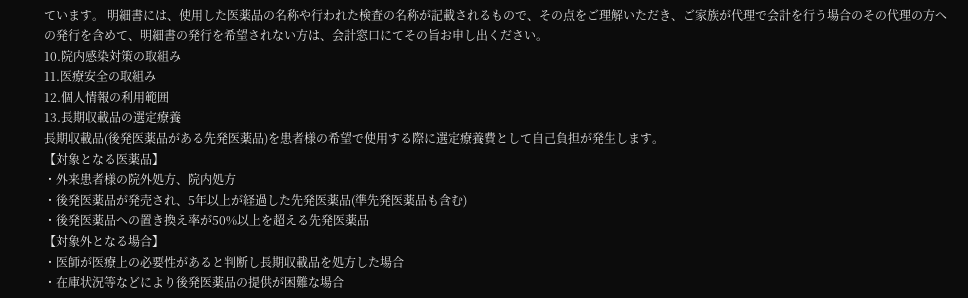ています。 明細書には、使用した医薬品の名称や行われた検査の名称が記載されるもので、その点をご理解いただき、ご家族が代理で会計を行う場合のその代理の方への発行を含めて、明細書の発行を希望されない方は、会計窓口にてその旨お申し出ください。
10.院内感染対策の取組み
11.医療安全の取組み
12.個人情報の利用範囲
13.長期収載品の選定療養
長期収載品(後発医薬品がある先発医薬品)を患者様の希望で使用する際に選定療養費として自己負担が発生します。
【対象となる医薬品】
・外来患者様の院外処方、院内処方
・後発医薬品が発売され、5年以上が経過した先発医薬品(準先発医薬品も含む)
・後発医薬品への置き換え率が50%以上を超える先発医薬品
【対象外となる場合】
・医師が医療上の必要性があると判断し長期収載品を処方した場合
・在庫状況等などにより後発医薬品の提供が困難な場合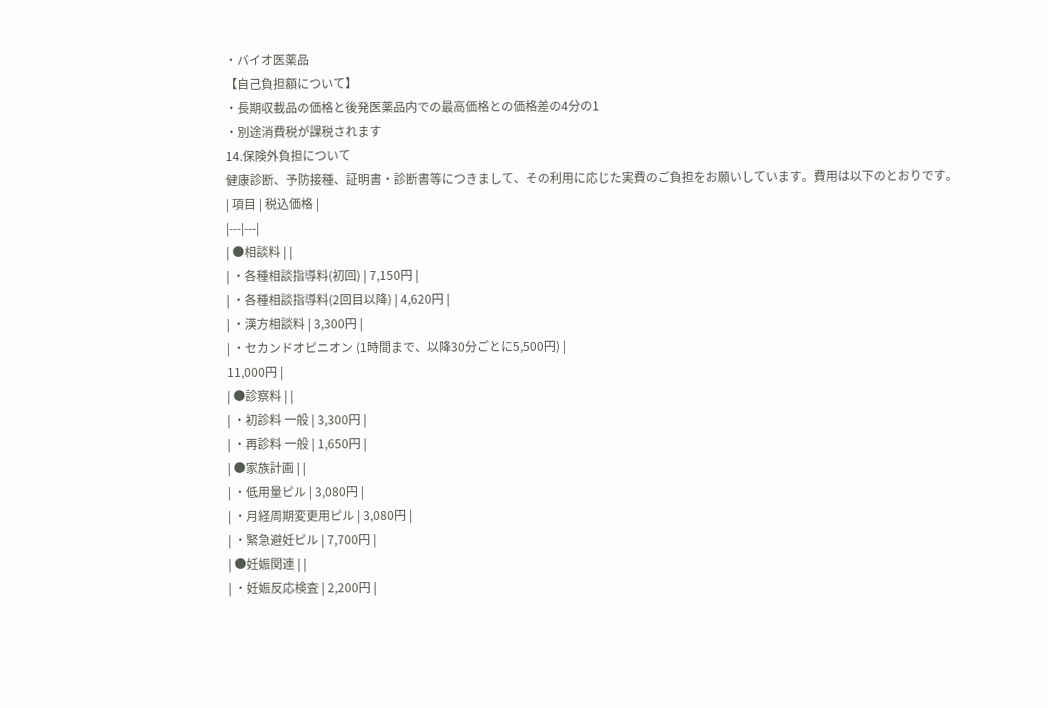・バイオ医薬品
【自己負担額について】
・長期収載品の価格と後発医薬品内での最高価格との価格差の4分の1
・別途消費税が課税されます
14.保険外負担について
健康診断、予防接種、証明書・診断書等につきまして、その利用に応じた実費のご負担をお願いしています。費用は以下のとおりです。
| 項目 | 税込価格 |
|---|---|
| ●相談料 | |
| ・各種相談指導料(初回) | 7,150円 |
| ・各種相談指導料(2回目以降) | 4,620円 |
| ・漢方相談料 | 3,300円 |
| ・セカンドオピニオン (1時間まで、以降30分ごとに5,500円) |
11,000円 |
| ●診察料 | |
| ・初診料 一般 | 3,300円 |
| ・再診料 一般 | 1,650円 |
| ●家族計画 | |
| ・低用量ピル | 3,080円 |
| ・月経周期変更用ピル | 3,080円 |
| ・緊急避妊ピル | 7,700円 |
| ●妊娠関連 | |
| ・妊娠反応検査 | 2,200円 |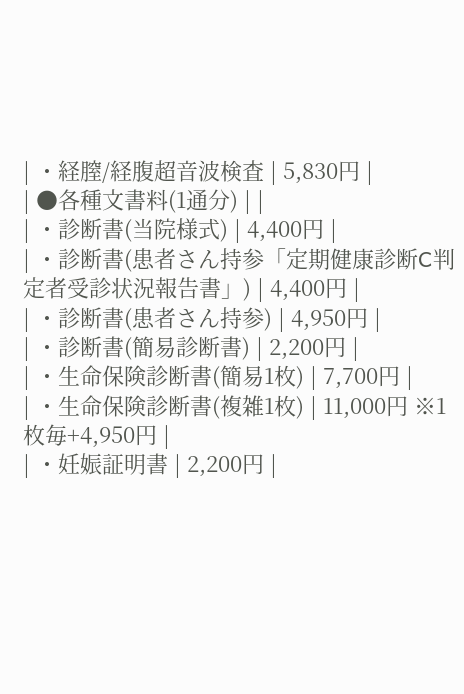| ・経膣/経腹超音波検査 | 5,830円 |
| ●各種文書料(1通分) | |
| ・診断書(当院様式) | 4,400円 |
| ・診断書(患者さん持参「定期健康診断C判定者受診状況報告書」) | 4,400円 |
| ・診断書(患者さん持参) | 4,950円 |
| ・診断書(簡易診断書) | 2,200円 |
| ・生命保険診断書(簡易1枚) | 7,700円 |
| ・生命保険診断書(複雑1枚) | 11,000円 ※1枚毎+4,950円 |
| ・妊娠証明書 | 2,200円 |